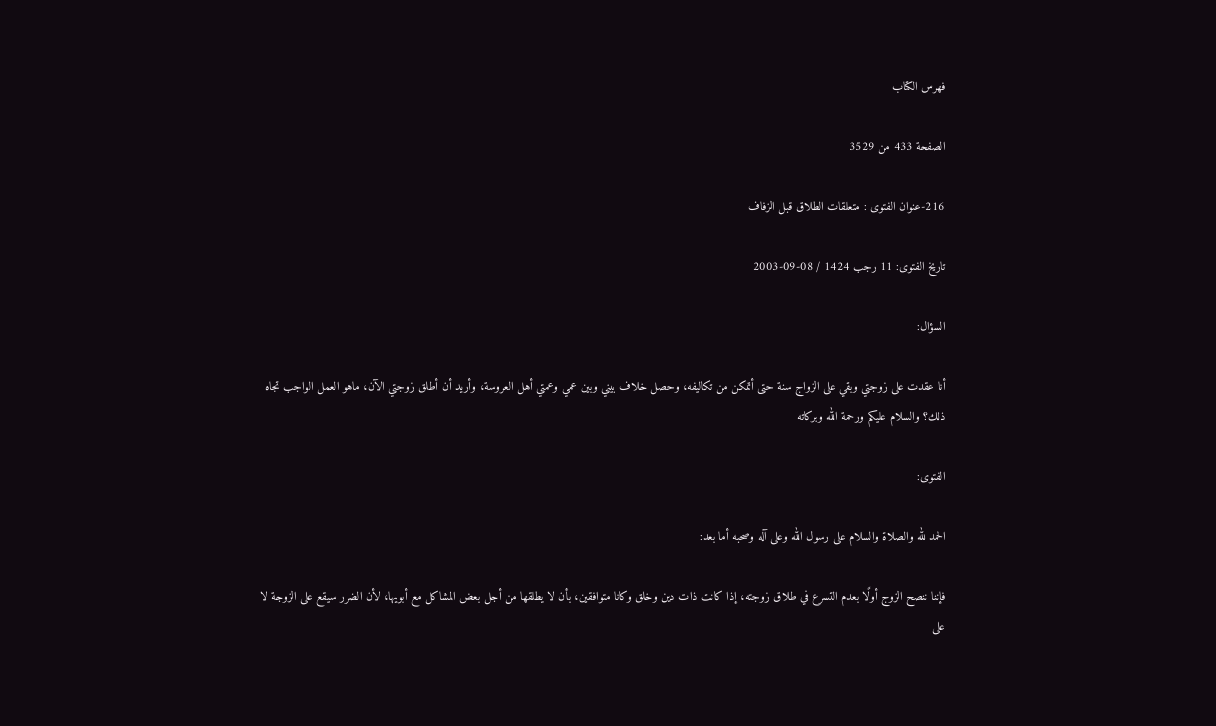فهرس الكتاب

الصفحة 433 من 3529

216-عنوان الفتوى : متعلقات الطلاق قبل الزفاف

تاريخ الفتوى: 11 رجب 1424 / 08-09-2003

السؤال:

أنا عقدت على زوجتي وبقي على الزواج سنة حتى أتمكن من تكاليفه، وحصل خلاف بيني وبين عمي وعمتي أهل العروسة، وأريد أن أطلق زوجتي الآن، ماهو العمل الواجب تجاه ذلك؟ والسلام عليكم ورحمة الله وبركاته

الفتوى:

الحمد لله والصلاة والسلام على رسول الله وعلى آله وصحبه أما بعد:

فإننا ننصح الزوج أولًا بعدم التسرع في طلاق زوجته، إذا كانت ذات دين وخلق وكانا متوافقين، بأن لا يطلقها من أجل بعض المشاكل مع أبويها، لأن الضرر سيقع على الزوجة لا على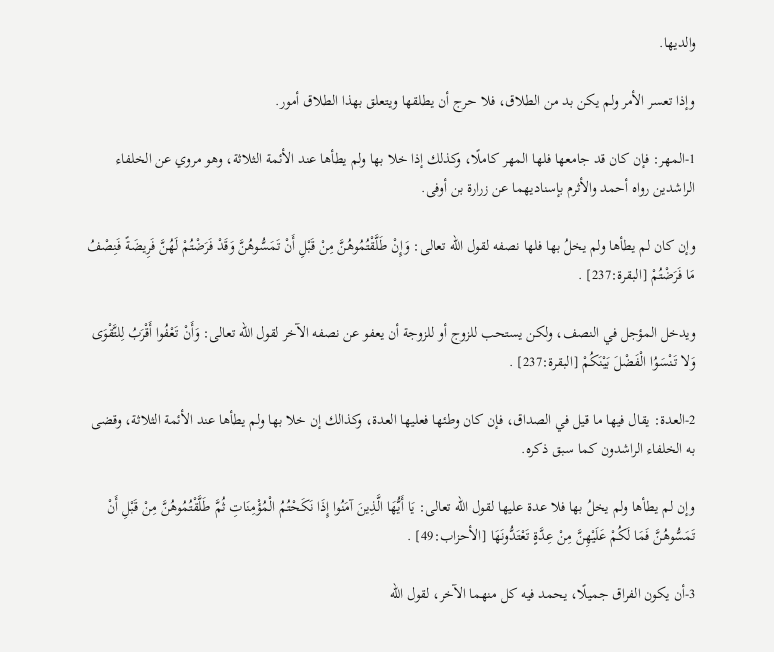والديها.

وإذا تعسر الأمر ولم يكن بد من الطلاق، فلا حرج أن يطلقها ويتعلق بهذا الطلاق أمور.

1-المهر: فإن كان قد جامعها فلها المهر كاملًا، وكذلك إذا خلا بها ولم يطأها عند الأئمة الثلاثة، وهو مروي عن الخلفاء الراشدين رواه أحمد والأثرم بإسناديهما عن زرارة بن أوفى.

وإن كان لم يطأها ولم يخلُ بها فلها نصفه لقول الله تعالى: وَإِنْ طَلَّقْتُمُوهُنَّ مِنْ قَبْلِ أَنْ تَمَسُّوهُنَّ وَقَدْ فَرَضْتُمْ لَهُنَّ فَرِيضَةً فَنِصْفُ مَا فَرَضْتُمْ [البقرة:237] .

ويدخل المؤجل في النصف، ولكن يستحب للزوج أو للزوجة أن يعفو عن نصفه الآخر لقول الله تعالى: وَأَنْ تَعْفُوا أَقْرَبُ لِلتَّقْوَى وَلا تَنْسَوُا الْفَضْلَ بَيْنَكُمْ [البقرة:237] .

2-العدة: يقال فيها ما قيل في الصداق، فإن كان وطئها فعليها العدة، وكذالك إن خلا بها ولم يطأها عند الأئمة الثلاثة، وقضى به الخلفاء الراشدون كما سبق ذكره.

وإن لم يطأها ولم يخلُ بها فلا عدة عليها لقول الله تعالى: يَا أَيُّهَا الَّذِينَ آمَنُوا إِذَا نَكَحْتُمُ الْمُؤْمِنَاتِ ثُمَّ طَلَّقْتُمُوهُنَّ مِنْ قَبْلِ أَنْ تَمَسُّوهُنَّ فَمَا لَكُمْ عَلَيْهِنَّ مِنْ عِدَّةٍ تَعْتَدُّونَهَا [الأحزاب:49] .

3-أن يكون الفراق جميلًا، يحمد فيه كل منهما الآخر، لقول الله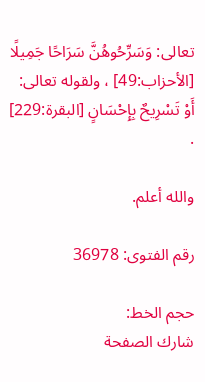تعالى: وَسَرِّحُوهُنَّ سَرَاحًا جَمِيلًا [الأحزاب:49] ، ولقوله تعالى: أَوْ تَسْرِيحٌ بِإِحْسَانٍ [البقرة:229] .

والله أعلم.

رقم الفتوى: 36978

حجم الخط:
شارك الصفحة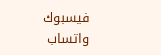فيسبوك واتساب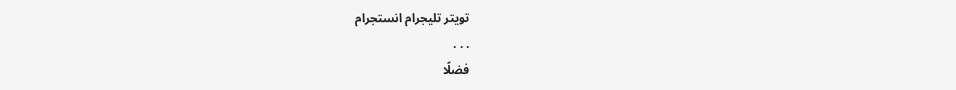تويتر تليجرام انستجرام
. . .
فضلًا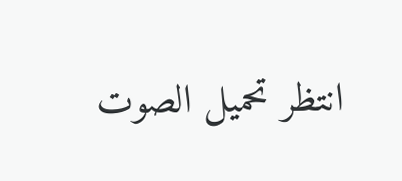انتظر تحميل الصوت